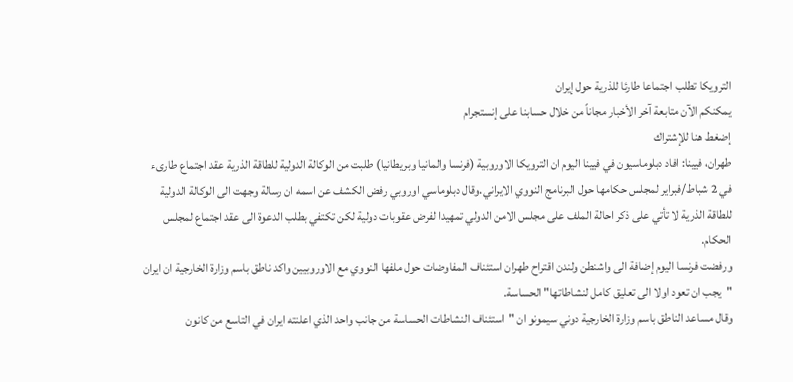الترويكا تطلب اجتماعا طارئا للذرية حول إيران
يمكنكم الآن متابعة آخر الأخبار مجاناً من خلال حسابنا على إنستجرام
إضغط هنا للإشتراك
طهران، فيينا: افاد دبلوماسيون في فيينا اليوم ان الترويكا الاوروبية (فرنسا والمانيا وبريطانيا) طلبت من الوكالة الدولية للطاقة الذرية عقد اجتماع طارىء في 2 شباط/فبراير لمجلس حكامها حول البرنامج النووي الايراني.وقال دبلوماسي اوروبي رفض الكشف عن اسمه ان رسالة وجهت الى الوكالة الدولية للطاقة الذرية لا تأتي على ذكر احالة الملف على مجلس الامن الدولي تمهيدا لفرض عقوبات دولية لكن تكتفي بطلب الدعوة الى عقد اجتماع لمجلس الحكام.
ورفضت فرنسا اليوم إضافة الى واشنطن ولندن اقتراح طهران استئناف المفاوضات حول ملفها النووي مع الاوروبيين واكد ناطق باسم وزارة الخارجية ان ايران "يجب ان تعود اولا الى تعليق كامل لنشاطاتها" الحساسة.
وقال مساعد الناطق باسم وزارة الخارجية دوني سيمونو ان "استئناف النشاطات الحساسة من جانب واحد الذي اعلنته ايران في التاسع من كانون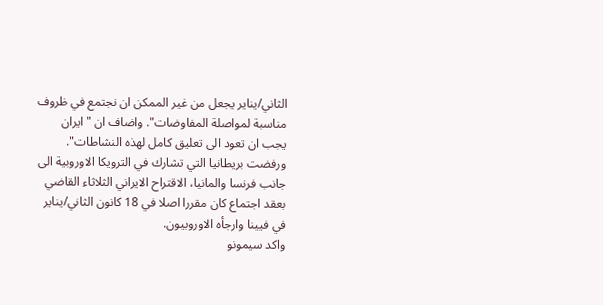الثاني/يناير يجعل من غير الممكن ان نجتمع في ظروف مناسبة لمواصلة المفاوضات". واضاف ان "ايران يجب ان تعود الى تعليق كامل لهذه النشاطات".
ورفضت بريطانيا التي تشارك في الترويكا الاوروبية الى جانب فرنسا والمانيا، الاقتراح الايراني الثلاثاء القاضي بعقد اجتماع كان مقررا اصلا في 18 كانون الثاني/يناير في فيينا وارجأه الاوروبيون.
واكد سيمونو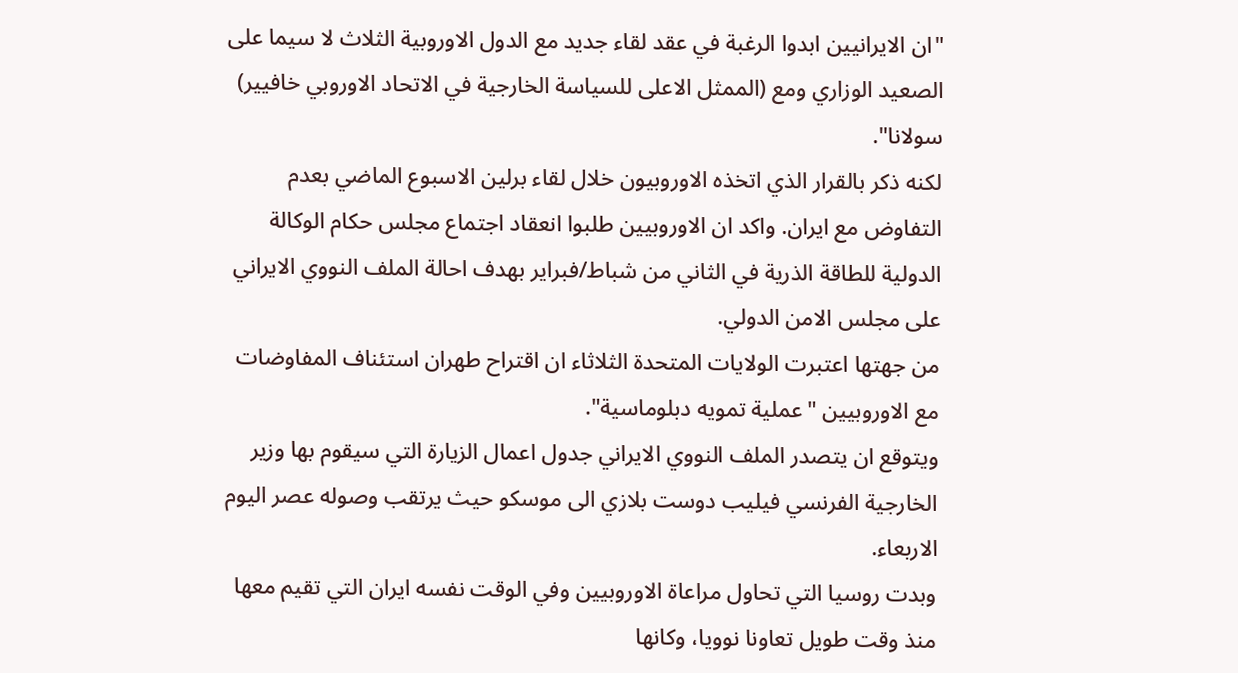"ان الايرانيين ابدوا الرغبة في عقد لقاء جديد مع الدول الاوروبية الثلاث لا سيما على الصعيد الوزاري ومع (الممثل الاعلى للسياسة الخارجية في الاتحاد الاوروبي خافيير) سولانا".
لكنه ذكر بالقرار الذي اتخذه الاوروبيون خلال لقاء برلين الاسبوع الماضي بعدم التفاوض مع ايران. واكد ان الاوروبيين طلبوا انعقاد اجتماع مجلس حكام الوكالة الدولية للطاقة الذرية في الثاني من شباط/فبراير بهدف احالة الملف النووي الايراني على مجلس الامن الدولي.
من جهتها اعتبرت الولايات المتحدة الثلاثاء ان اقتراح طهران استئناف المفاوضات مع الاوروبيين "عملية تمويه دبلوماسية".
ويتوقع ان يتصدر الملف النووي الايراني جدول اعمال الزيارة التي سيقوم بها وزير الخارجية الفرنسي فيليب دوست بلازي الى موسكو حيث يرتقب وصوله عصر اليوم الاربعاء.
وبدت روسيا التي تحاول مراعاة الاوروبيين وفي الوقت نفسه ايران التي تقيم معها منذ وقت طويل تعاونا نوويا، وكانها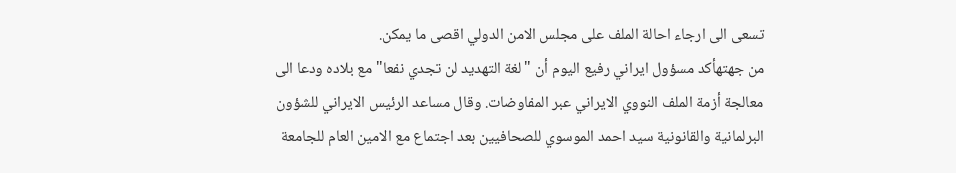تسعى الى ارجاء احالة الملف على مجلس الامن الدولي اقصى ما يمكن.
من جهتهأكد مسؤول ايراني رفيع اليوم أن "لغة التهديد لن تجدي نفعا" مع بلاده ودعا الى معالجة أزمة الملف النووي الايراني عبر المفاوضات. وقال مساعد الرئيس الايراني للشؤون البرلمانية والقانونية سيد احمد الموسوي للصحافيين بعد اجتماع مع الامين العام للجامعة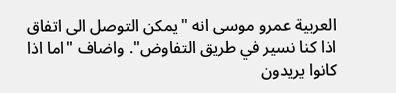العربية عمرو موسى انه "يمكن التوصل الى اتفاق اذا كنا نسير في طريق التفاوض". واضاف "اما اذا كانوا يريدون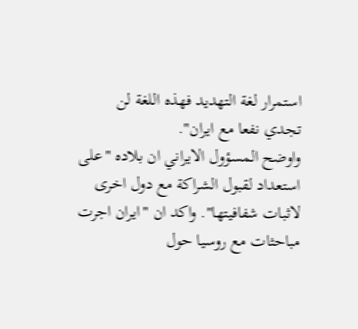استمرار لغة التهديد فهذه اللغة لن تجدي نفعا مع ايران".
واوضح المسؤول الايراني ان بلاده "على استعداد لقبول الشراكة مع دول اخرى لاثبات شفافيتها". واكد ان "ايران اجرت مباحثات مع روسيا حول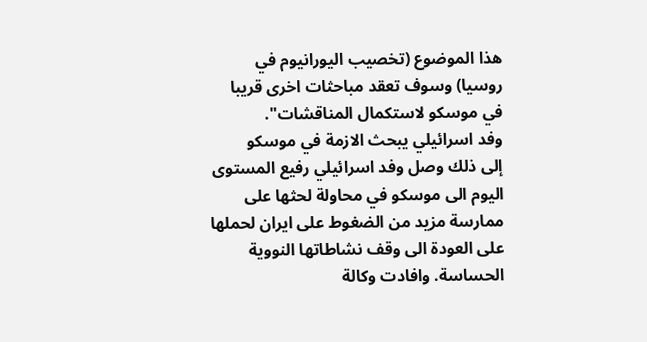هذا الموضوع (تخصيب اليورانيوم في روسيا) وسوف تعقد مباحثات اخرى قريبا في موسكو لاستكمال المناقشات".
وفد اسرائيلي يبحث الازمة في موسكو
إلى ذلك وصل وفد اسرائيلي رفيع المستوى اليوم الى موسكو في محاولة لحثها على ممارسة مزيد من الضغوط على ايران لحملها على العودة الى وقف نشاطاتها النووية الحساسة. وافادت وكالة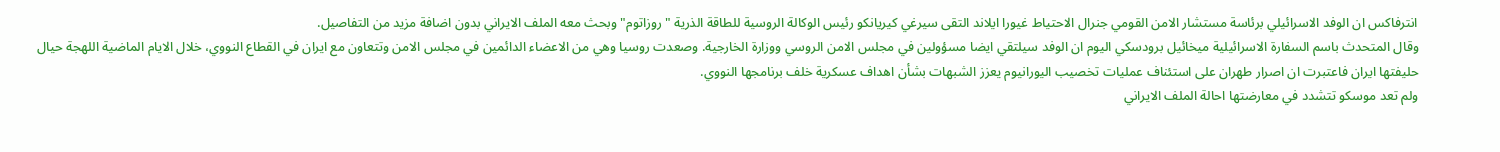انترفاكس ان الوفد الاسرائيلي برئاسة مستشار الامن القومي جنرال الاحتياط غيورا ايلاند التقى سيرغي كيريانكو رئيس الوكالة الروسية للطاقة الذرية "روزاتوم" وبحث معه الملف الايراني بدون اضافة مزيد من التفاصيل.
وقال المتحدث باسم السفارة الاسرائيلية ميخائيل برودسكي اليوم ان الوفد سيلتقي ايضا مسؤولين في مجلس الامن الروسي ووزارة الخارجية. وصعدت روسيا وهي من الاعضاء الدائمين في مجلس الامن وتتعاون مع ايران في القطاع النووي، خلال الايام الماضية اللهجة حيال حليفتها ايران فاعتبرت ان اصرار طهران على استئناف عمليات تخصيب اليورانيوم يعزز الشبهات بشأن اهداف عسكرية خلف برنامجها النووي.
ولم تعد موسكو تتشدد في معارضتها احالة الملف الايراني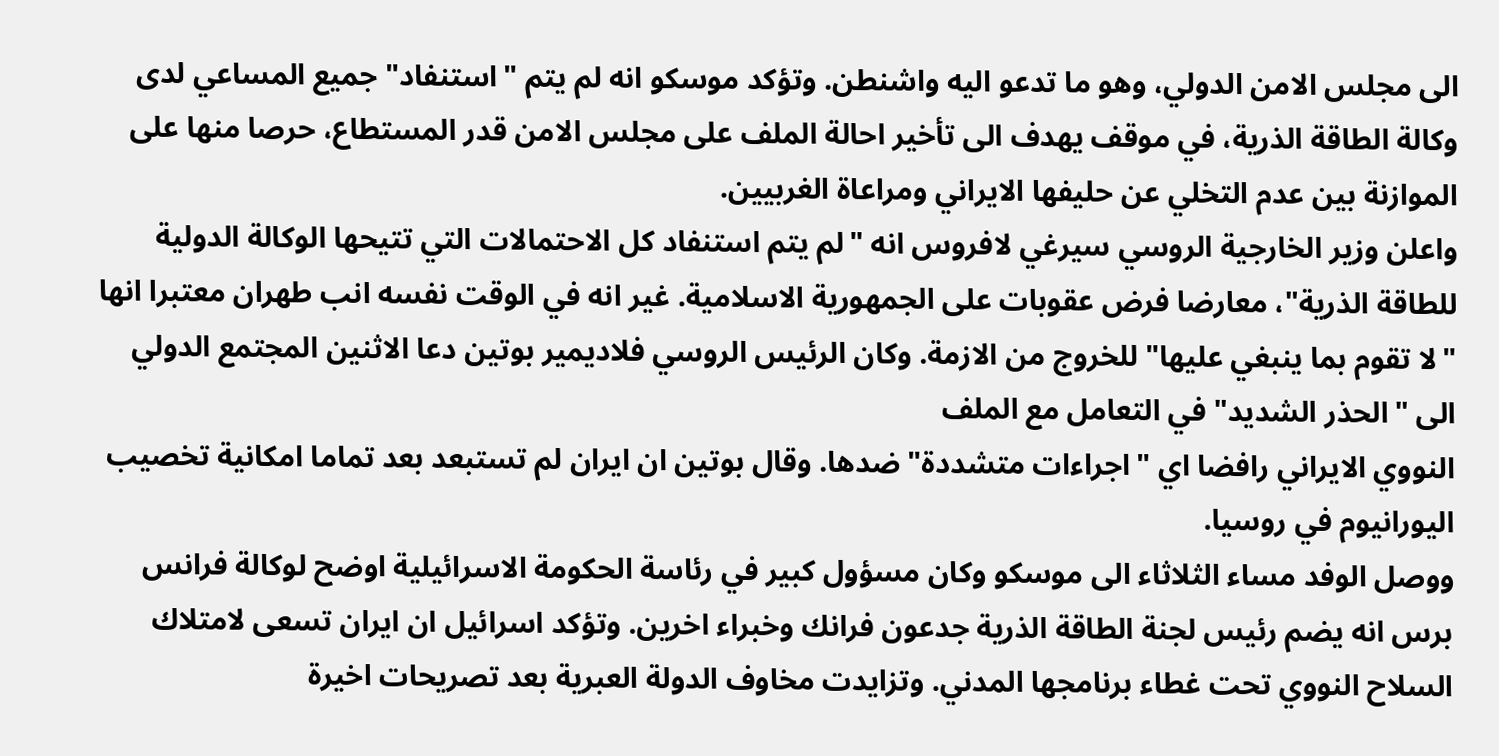الى مجلس الامن الدولي، وهو ما تدعو اليه واشنطن. وتؤكد موسكو انه لم يتم "استنفاد" جميع المساعي لدى وكالة الطاقة الذرية، في موقف يهدف الى تأخير احالة الملف على مجلس الامن قدر المستطاع، حرصا منها على الموازنة بين عدم التخلي عن حليفها الايراني ومراعاة الغربيين.
واعلن وزير الخارجية الروسي سيرغي لافروس انه "لم يتم استنفاد كل الاحتمالات التي تتيحها الوكالة الدولية للطاقة الذرية"، معارضا فرض عقوبات على الجمهورية الاسلامية. غير انه في الوقت نفسه انب طهران معتبرا انها "لا تقوم بما ينبغي عليها" للخروج من الازمة. وكان الرئيس الروسي فلاديمير بوتين دعا الاثنين المجتمع الدولي الى "الحذر الشديد" في التعامل مع الملف
النووي الايراني رافضا اي "اجراءات متشددة" ضدها. وقال بوتين ان ايران لم تستبعد بعد تماما امكانية تخصيب اليورانيوم في روسيا.
ووصل الوفد مساء الثلاثاء الى موسكو وكان مسؤول كبير في رئاسة الحكومة الاسرائيلية اوضح لوكالة فرانس برس انه يضم رئيس لجنة الطاقة الذرية جدعون فرانك وخبراء اخرين. وتؤكد اسرائيل ان ايران تسعى لامتلاك السلاح النووي تحت غطاء برنامجها المدني. وتزايدت مخاوف الدولة العبرية بعد تصريحات اخيرة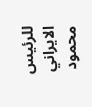للرئيس الايراني محمود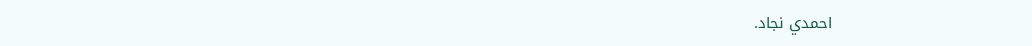احمدي نجاد.